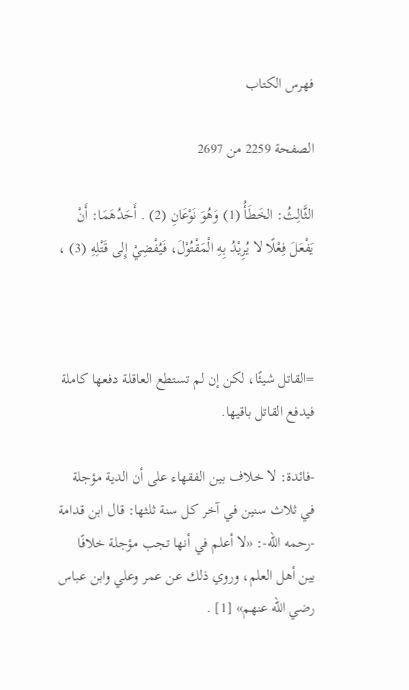فهرس الكتاب

الصفحة 2259 من 2697

الثَّالِثُ: الخَطَأُ (1) وَهُوَ نَوْعَانِ (2) . أَحَدُهَمَا: أَنْ يَفْعَلَ فِعْلًا لا يُرِيْدُ بِهِ الْمَقْتُوْلَ، فَيُفْضِيْ إِلى قَتْلِهِ (3) ،



=القاتل شيئًا، لكن إن لم تستطع العاقلة دفعها كاملة فيدفع القاتل باقيها.

-فائدة: لا خلاف بين الفقهاء على أن الدية مؤجلة في ثلاث سنين في آخر كل سنة ثلثها: قال ابن قدامة -رحمه الله-: «لا أعلم في أنها تجب مؤجلة خلافًا بين أهل العلم، وروي ذلك عن عمر وعلي وابن عباس رضي الله عنهم» [1] .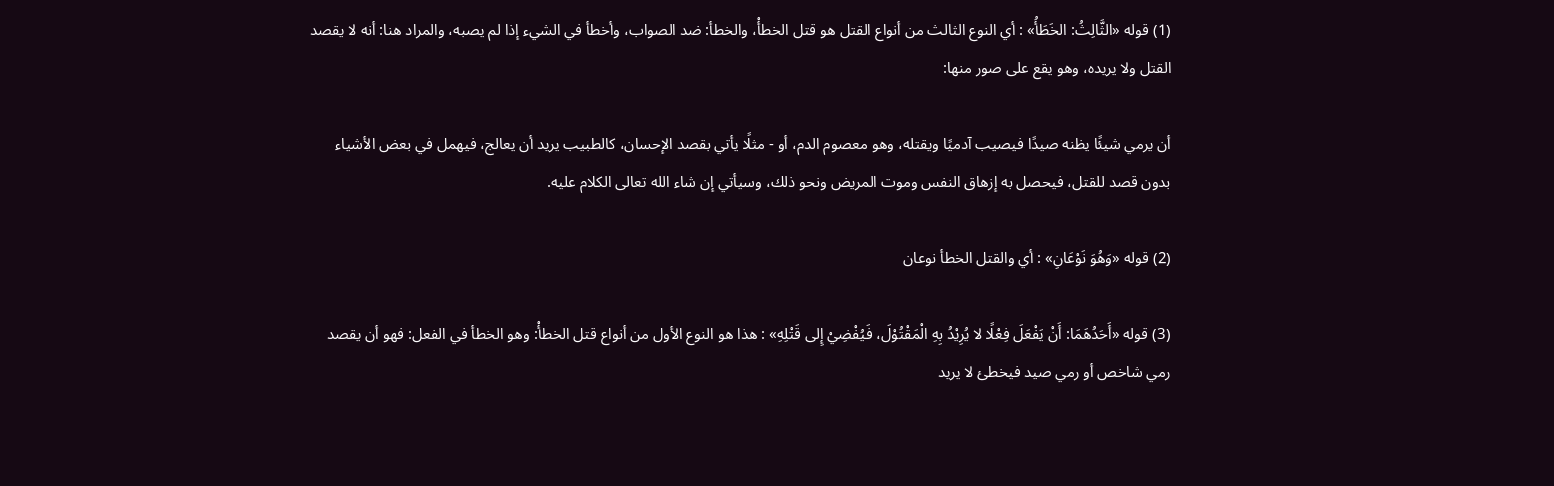(1) قوله «الثَّالِثُ: الخَطَأُ» : أي النوع الثالث من أنواع القتل هو قتل الخطأْ، والخطأ: ضد الصواب، وأخطأ في الشيء إذا لم يصبه، والمراد هنا: أنه لا يقصد القتل ولا يريده، وهو يقع على صور منها:

أن يرمي شيئًا يظنه صيدًا فيصيب آدميًا ويقتله، وهو معصوم الدم، أو - مثلًا يأتي بقصد الإحسان، كالطبيب يريد أن يعالج، فيهمل في بعض الأشياء بدون قصد للقتل، فيحصل به إزهاق النفس وموت المريض ونحو ذلك، وسيأتي إن شاء الله تعالى الكلام عليه.

(2) قوله «وَهُوَ نَوْعَانِ» : أي والقتل الخطأ نوعان

(3) قوله «أَحَدُهَمَا: أَنْ يَفْعَلَ فِعْلًا لا يُرِيْدُ بِهِ الْمَقْتُوْلَ، فَيُفْضِيْ إِلى قَتْلِهِ» : هذا هو النوع الأول من أنواع قتل الخطأْ: وهو الخطأ في الفعل: فهو أن يقصد رمي شاخص أو رمي صيد فيخطئ لا يريد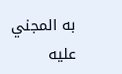به المجني عليه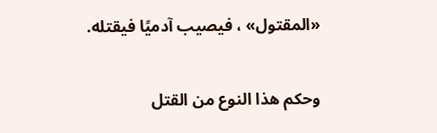«المقتول» ، فيصيب آدميًا فيقتله.

وحكم هذا النوع من القتل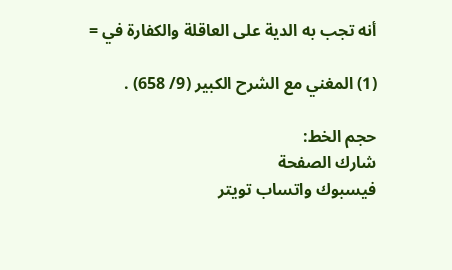أنه تجب به الدية على العاقلة والكفارة في =

(1) المغني مع الشرح الكبير (9/ 658) .

حجم الخط:
شارك الصفحة
فيسبوك واتساب تويتر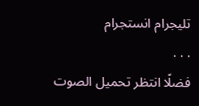تليجرام انستجرام
. . .
فضلًا انتظر تحميل الصوت